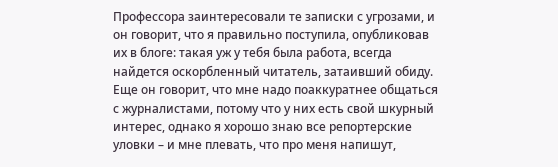Профессора заинтересовали те записки с угрозами, и он говорит, что я правильно поступила, опубликовав их в блоге: такая уж у тебя была работа, всегда найдется оскорбленный читатель, затаивший обиду. Еще он говорит, что мне надо поаккуратнее общаться с журналистами, потому что у них есть свой шкурный интерес, однако я хорошо знаю все репортерские уловки – и мне плевать, что про меня напишут,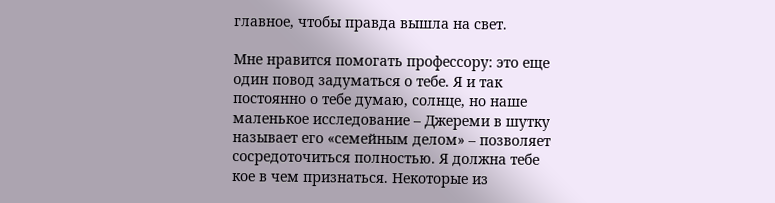главное, чтобы правда вышла на свет.

Мне нравится помогать профессору: это еще один повод задуматься о тебе. Я и так постоянно о тебе думаю, солнце, но наше маленькое исследование – Джереми в шутку называет его «семейным делом» – позволяет сосредоточиться полностью. Я должна тебе кое в чем признаться. Некоторые из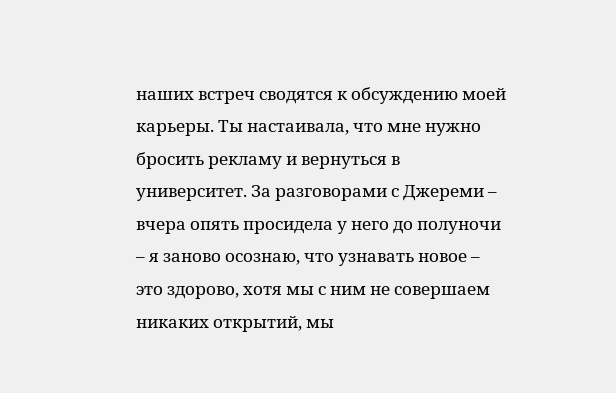наших встреч сводятся к обсуждению моей карьеры. Ты настаивала, что мне нужно бросить рекламу и вернуться в университет. За разговорами с Джереми – вчера опять просидела у него до полуночи – я заново осознаю, что узнавать новое – это здорово, хотя мы с ним не совершаем никаких открытий, мы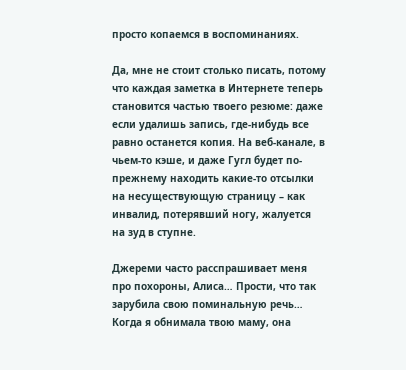просто копаемся в воспоминаниях.

Да, мне не стоит столько писать, потому что каждая заметка в Интернете теперь становится частью твоего резюме: даже если удалишь запись, где-нибудь все равно останется копия. На веб-канале, в чьем-то кэше, и даже Гугл будет по-прежнему находить какие-то отсылки на несуществующую страницу – как инвалид, потерявший ногу, жалуется на зуд в ступне.

Джереми часто расспрашивает меня про похороны, Алиса… Прости, что так зарубила свою поминальную речь… Когда я обнимала твою маму, она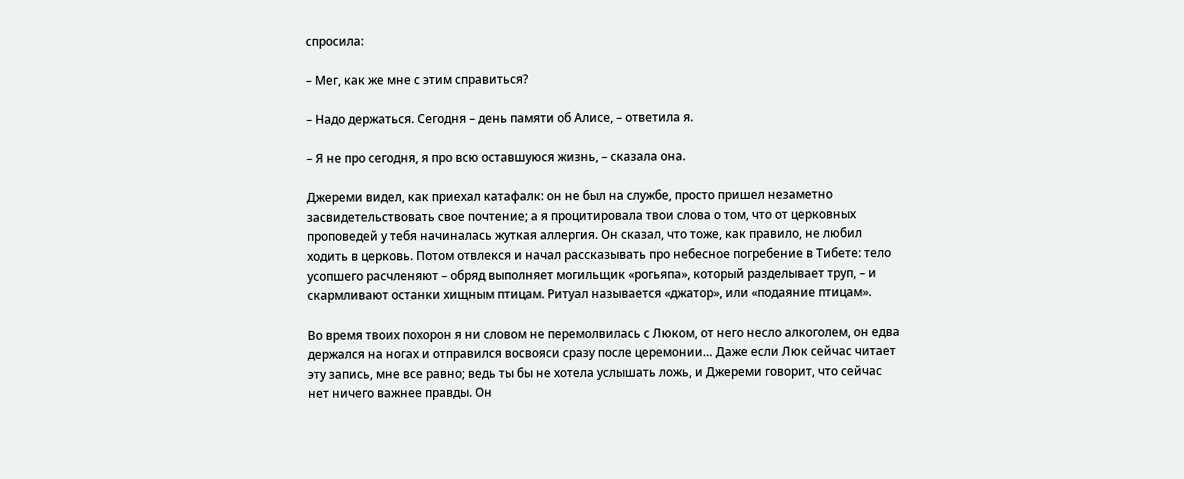спросила:

– Мег, как же мне с этим справиться?

– Надо держаться. Сегодня – день памяти об Алисе, – ответила я.

– Я не про сегодня, я про всю оставшуюся жизнь, – сказала она.

Джереми видел, как приехал катафалк: он не был на службе, просто пришел незаметно засвидетельствовать свое почтение; а я процитировала твои слова о том, что от церковных проповедей у тебя начиналась жуткая аллергия. Он сказал, что тоже, как правило, не любил ходить в церковь. Потом отвлекся и начал рассказывать про небесное погребение в Тибете: тело усопшего расчленяют – обряд выполняет могильщик «рогьяпа», который разделывает труп, – и скармливают останки хищным птицам. Ритуал называется «джатор», или «подаяние птицам».

Во время твоих похорон я ни словом не перемолвилась с Люком, от него несло алкоголем, он едва держался на ногах и отправился восвояси сразу после церемонии… Даже если Люк сейчас читает эту запись, мне все равно; ведь ты бы не хотела услышать ложь, и Джереми говорит, что сейчас нет ничего важнее правды. Он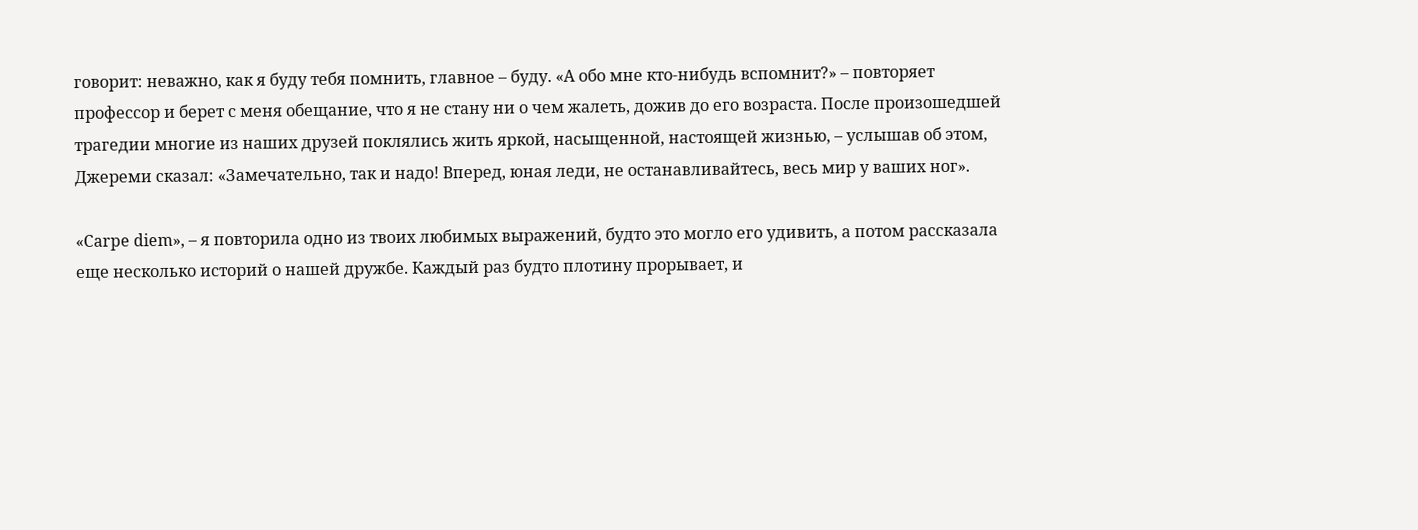говорит: неважно, как я буду тебя помнить, главное – буду. «А обо мне кто-нибудь вспомнит?» – повторяет профессор и берет с меня обещание, что я не стану ни о чем жалеть, дожив до его возраста. После произошедшей трагедии многие из наших друзей поклялись жить яркой, насыщенной, настоящей жизнью, – услышав об этом, Джереми сказал: «Замечательно, так и надо! Вперед, юная леди, не останавливайтесь, весь мир у ваших ног».

«Carpe diem», – я повторила одно из твоих любимых выражений, будто это могло его удивить, а потом рассказала еще несколько историй о нашей дружбе. Каждый раз будто плотину прорывает, и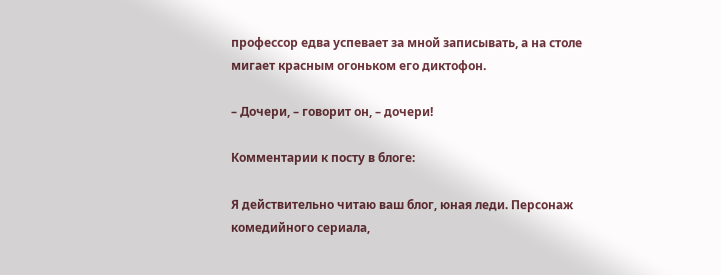профессор едва успевает за мной записывать, а на столе мигает красным огоньком его диктофон.

– Дочери, – говорит он, – дочери!

Комментарии к посту в блоге:

Я действительно читаю ваш блог, юная леди. Персонаж комедийного сериала,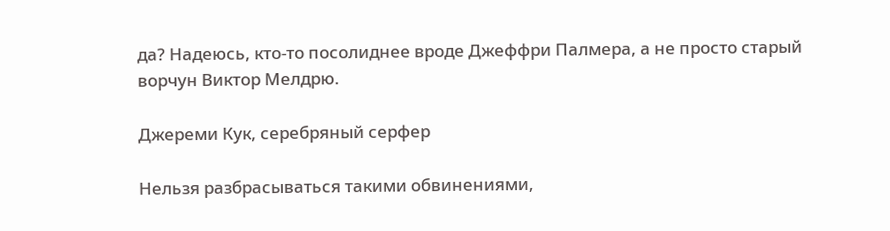да? Надеюсь, кто-то посолиднее вроде Джеффри Палмера, а не просто старый ворчун Виктор Мелдрю.

Джереми Кук, серебряный серфер

Нельзя разбрасываться такими обвинениями,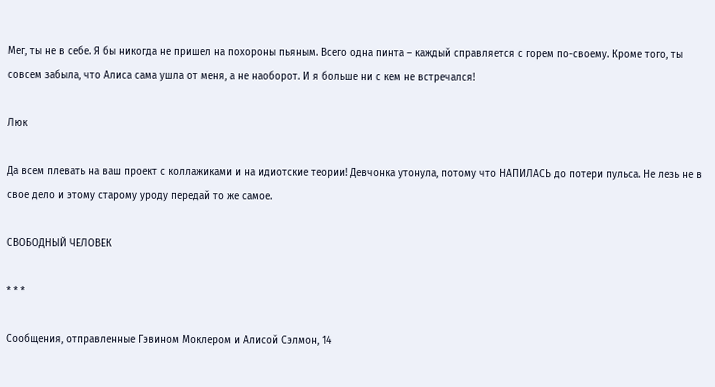Мег, ты не в себе. Я бы никогда не пришел на похороны пьяным. Всего одна пинта – каждый справляется с горем по-своему. Кроме того, ты совсем забыла, что Алиса сама ушла от меня, а не наоборот. И я больше ни с кем не встречался!

Люк

Да всем плевать на ваш проект с коллажиками и на идиотские теории! Девчонка утонула, потому что НАПИЛАСЬ до потери пульса. Не лезь не в свое дело и этому старому уроду передай то же самое.

СВОБОДНЫЙ ЧЕЛОВЕК

* * *

Сообщения, отправленные Гэвином Моклером и Алисой Сэлмон, 14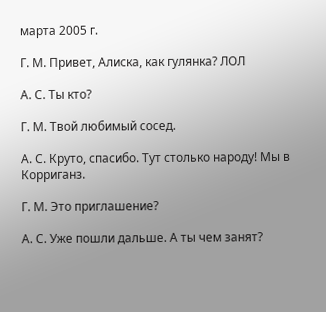марта 2005 г.

Г. М. Привет, Алиска, как гулянка? ЛОЛ

А. С. Ты кто?

Г. М. Твой любимый сосед.

А. С. Круто, спасибо. Тут столько народу! Мы в Корриганз.

Г. М. Это приглашение?

А. С. Уже пошли дальше. А ты чем занят?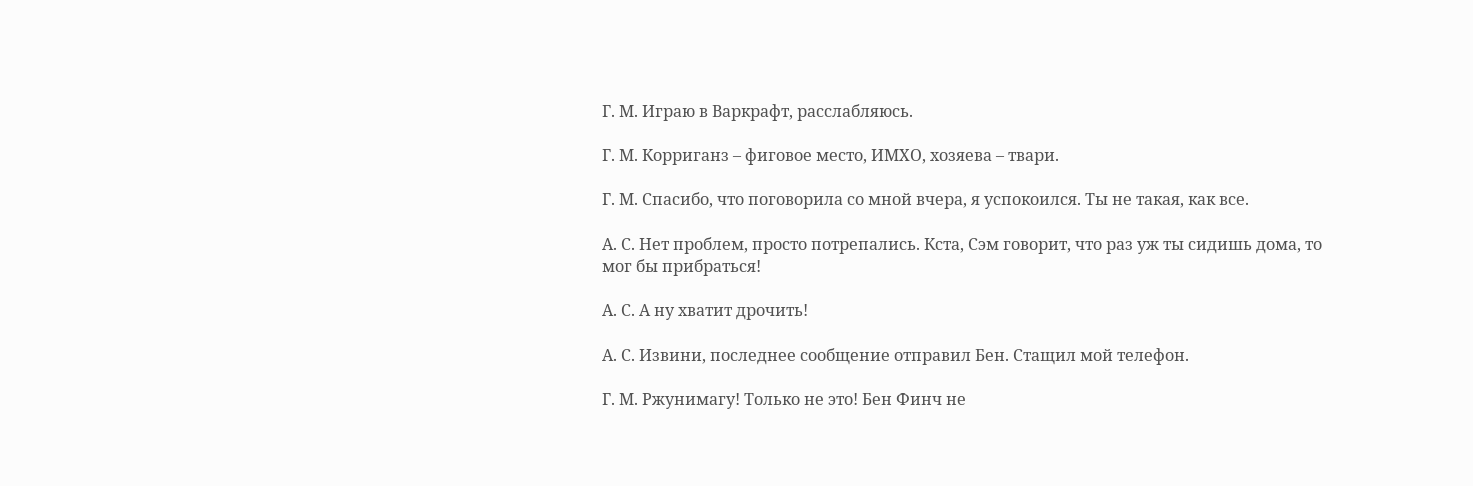Г. М. Играю в Варкрафт, расслабляюсь.

Г. М. Корриганз – фиговое место, ИМХО, хозяева – твари.

Г. М. Спасибо, что поговорила со мной вчера, я успокоился. Ты не такая, как все.

А. С. Нет проблем, просто потрепались. Кста, Сэм говорит, что раз уж ты сидишь дома, то мог бы прибраться!

А. С. А ну хватит дрочить!

А. С. Извини, последнее сообщение отправил Бен. Стащил мой телефон.

Г. М. Ржунимагу! Только не это! Бен Финч не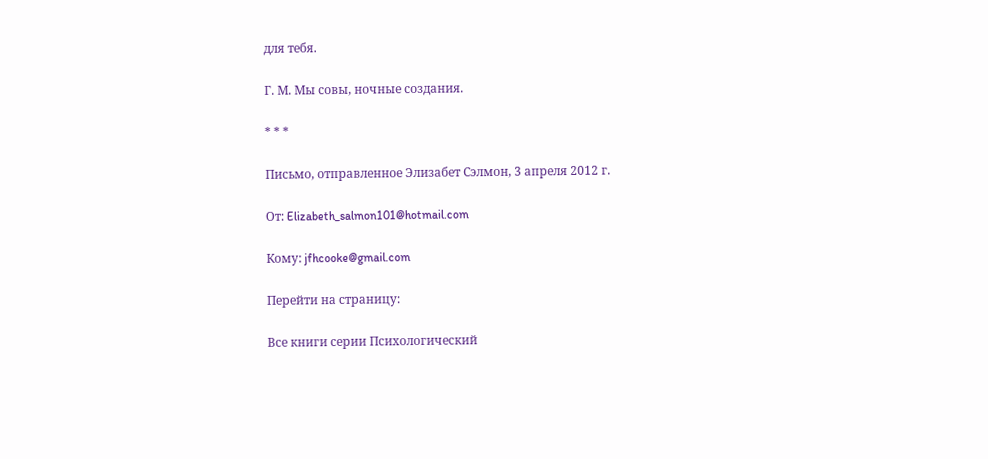для тебя.

Г. М. Мы совы, ночные создания.

* * *

Письмо, отправленное Элизабет Сэлмон, 3 апреля 2012 г.

От: Elizabeth_salmon101@hotmail.com

Кому: jfhcooke@gmail.com

Перейти на страницу:

Все книги серии Психологический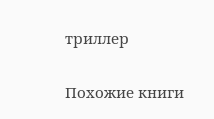триллер

Похожие книги